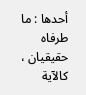أحدها : ما طرفاه حقيقيان ، كالآية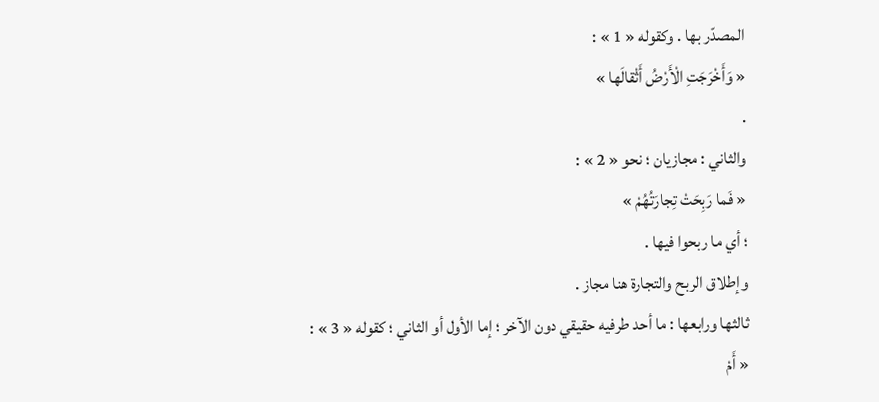المصدّر بها . وكقوله « 1 » :
« وَأَخْرَجَتِ الْأَرْضُ أَثْقالَها »
.
والثاني : مجازيان ؛ نحو « 2 » :
« فَما رَبِحَتْ تِجارَتُهُمْ »
؛ أي ما ربحوا فيها .
وإطلاق الربح والتجارة هنا مجاز .
ثالثها ورابعها : ما أحد طرفيه حقيقي دون الآخر ؛ إما الأول أو الثاني ؛ كقوله « 3 » :
« أَمْ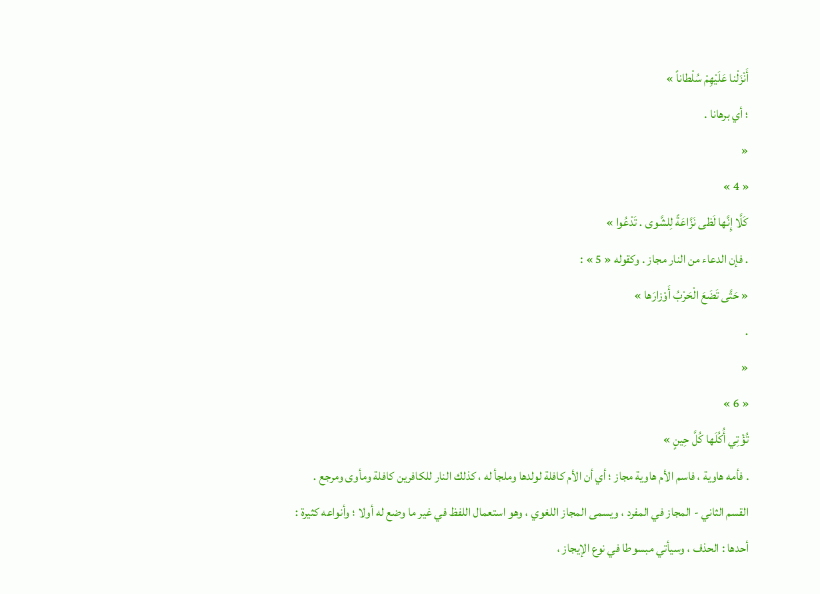أَنْزَلْنا عَلَيْهِمْ سُلْطاناً »
؛ أي برهانا .
«
« 4 »
كَلَّا إِنَّها لَظى نَزَّاعَةً لِلشَّوى . تَدْعُوا »
. فإن الدعاء من النار مجاز . وكقوله « 5 » :
« حَتَّى تَضَعَ الْحَرْبُ أَوْزارَها »
.
«
« 6 »
تُؤْتِي أُكُلَها كُلَّ حِينٍ »
. فأمه هاوية ، فاسم الأم هاوية مجاز ؛ أي أن الأم كافلة لولدها وملجأ له ، كذلك النار للكافرين كافلة ومأوى ومرجع .
القسم الثاني - المجاز في المفرد ، ويسمى المجاز اللغوي ، وهو استعمال اللفظ في غير ما وضع له أولا ؛ وأنواعه كثيرة :
أحدها : الحذف ، وسيأتي مبسوطا في نوع الإيجاز ،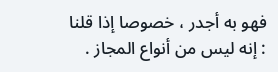فهو به أجدر ، خصوصا إذا قلنا : إنه ليس من أنواع المجاز .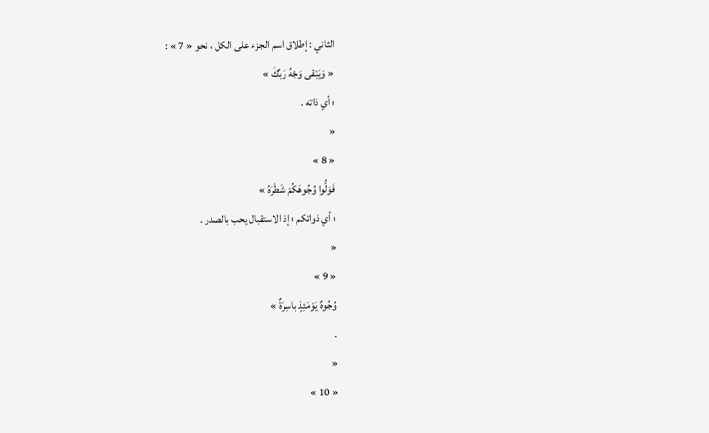الثاني : إطلاق اسم الجزء على الكل ، نحو « 7 » :
« وَيَبْقى وَجْهُ رَبِّكَ »
؛ أي ذاته .
«
« 8 »
فَوَلُّوا وُجُوهَكُمْ شَطْرَهُ »
؛ أي ذواتكم ؛ إذ الاستقبال يحب بالصدر .
«
« 9 »
وُجُوهٌ يَوْمَئِذٍ باسِرَةٌ »
.
«
« 10 »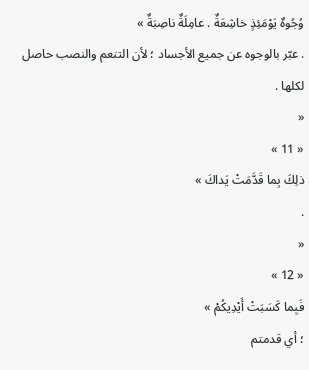وُجُوهٌ يَوْمَئِذٍ خاشِعَةٌ . عامِلَةٌ ناصِبَةٌ »
. عبّر بالوجوه عن جميع الأجساد ؛ لأن التنعم والنصب حاصل لكلها .
«
« 11 »
ذلِكَ بِما قَدَّمَتْ يَداكَ »
.
«
« 12 »
فَبِما كَسَبَتْ أَيْدِيكُمْ »
؛ أي قدمتم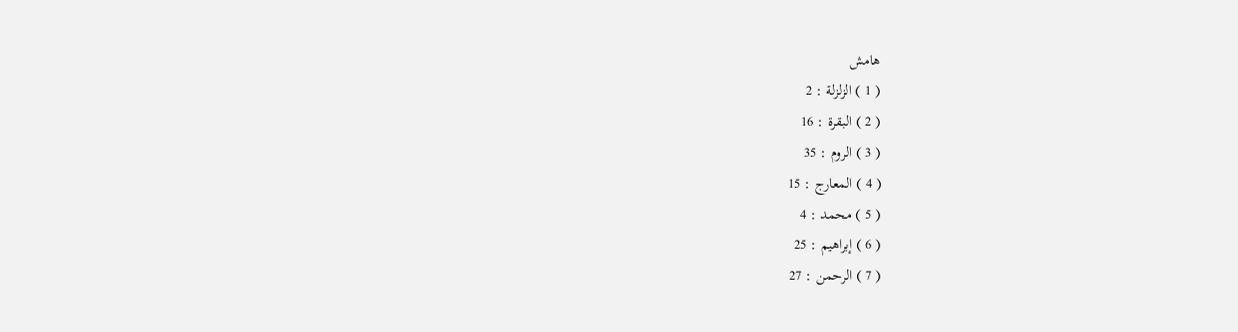هامش
( 1 ) الزلزلة : 2
( 2 ) البقرة : 16
( 3 ) الروم : 35
( 4 ) المعارج : 15
( 5 ) محمد : 4
( 6 ) إبراهيم : 25
( 7 ) الرحمن : 27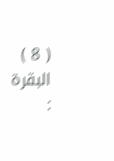( 8 ) البقرة :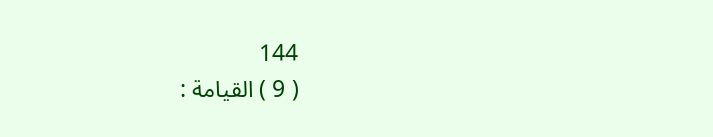144
( 9 ) القيامة :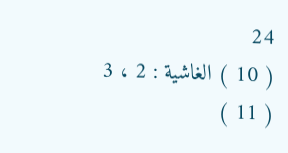24
( 10 ) الغاشية : 2 ، 3
( 11 )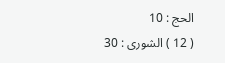الحج : 10
( 12 ) الشورى : 30